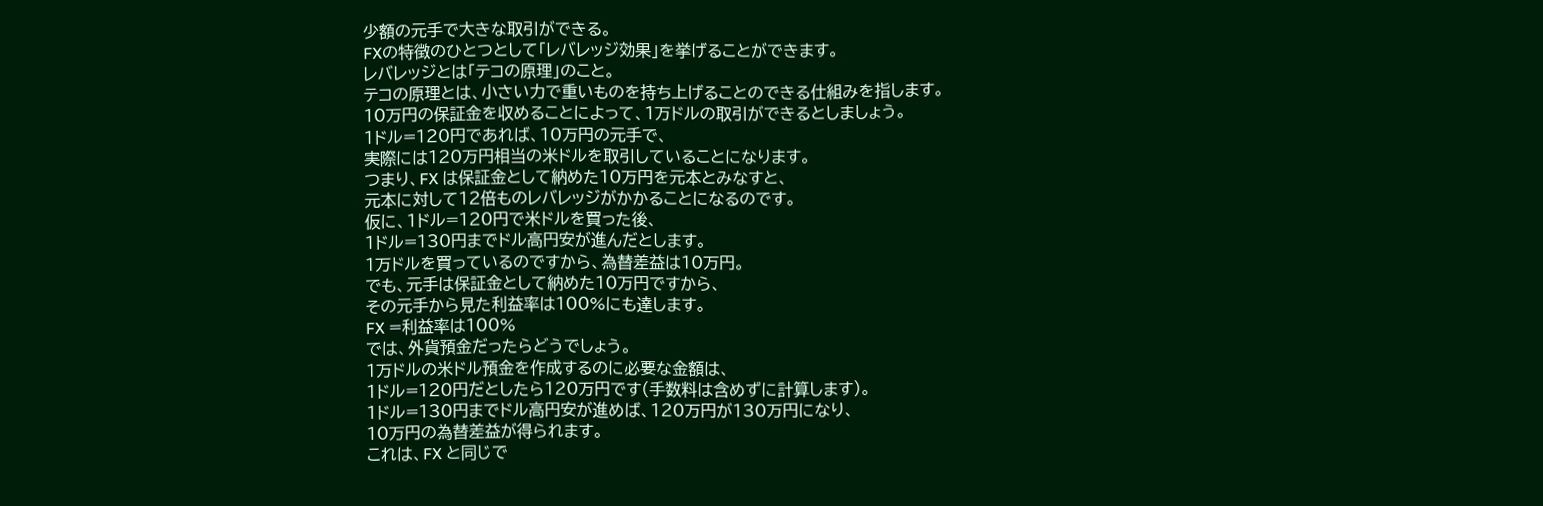少額の元手で大きな取引ができる。
FXの特徴のひとつとして「レバレッジ効果」を挙げることができます。
レバレッジとは「テコの原理」のこと。
テコの原理とは、小さい力で重いものを持ち上げることのできる仕組みを指します。
10万円の保証金を収めることによって、1万ドルの取引ができるとしましょう。
1ドル=120円であれば、10万円の元手で、
実際には120万円相当の米ドルを取引していることになります。
つまり、FX は保証金として納めた10万円を元本とみなすと、
元本に対して12倍ものレバレッジがかかることになるのです。
仮に、1ドル=120円で米ドルを買った後、
1ドル=130円までドル高円安が進んだとします。
1万ドルを買っているのですから、為替差益は10万円。
でも、元手は保証金として納めた10万円ですから、
その元手から見た利益率は100%にも達します。
FX =利益率は100%
では、外貨預金だったらどうでしょう。
1万ドルの米ドル預金を作成するのに必要な金額は、
1ドル=120円だとしたら120万円です(手数料は含めずに計算します)。
1ドル=130円までドル高円安が進めば、120万円が130万円になり、
10万円の為替差益が得られます。
これは、FX と同じで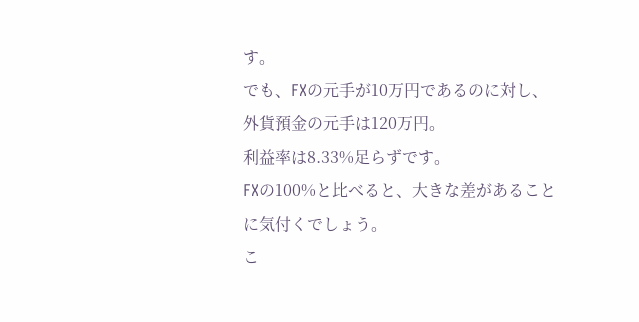す。
でも、FXの元手が10万円であるのに対し、
外貨預金の元手は120万円。
利益率は8.33%足らずです。
FXの100%と比べると、大きな差があることに気付くでしょう。
こ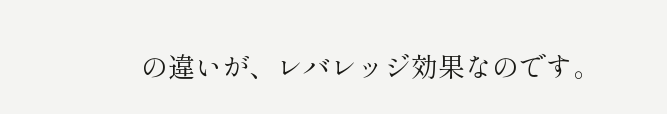の違いが、レバレッジ効果なのです。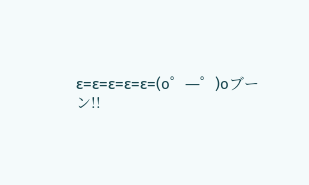ε=ε=ε=ε=ε=(o゜―゜)oブーン!!